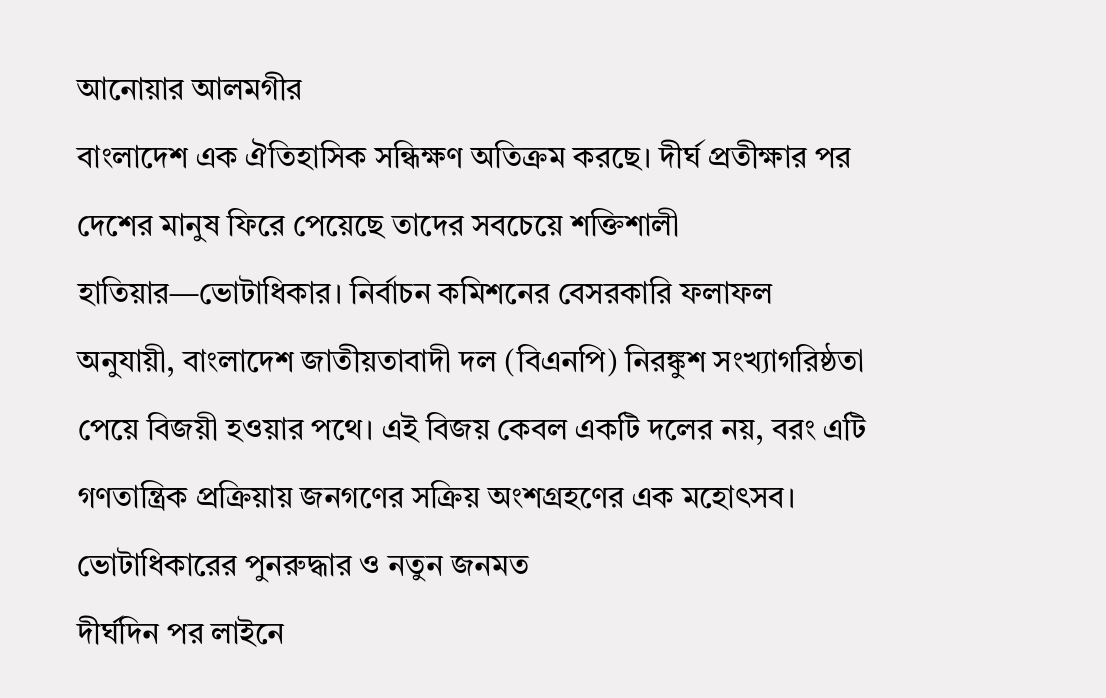আনোয়ার আলমগীর
বাংলাদেশ এক ঐতিহাসিক সন্ধিক্ষণ অতিক্রম করছে। দীর্ঘ প্রতীক্ষার পর দেশের মানুষ ফিরে পেয়েছে তাদের সবচেয়ে শক্তিশালী হাতিয়ার—ভোটাধিকার। নির্বাচন কমিশনের বেসরকারি ফলাফল অনুযায়ী, বাংলাদেশ জাতীয়তাবাদী দল (বিএনপি) নিরঙ্কুশ সংখ্যাগরিষ্ঠতা পেয়ে বিজয়ী হওয়ার পথে। এই বিজয় কেবল একটি দলের নয়, বরং এটি গণতান্ত্রিক প্রক্রিয়ায় জনগণের সক্রিয় অংশগ্রহণের এক মহোৎসব।
ভোটাধিকারের পুনরুদ্ধার ও নতুন জনমত
দীর্ঘদিন পর লাইনে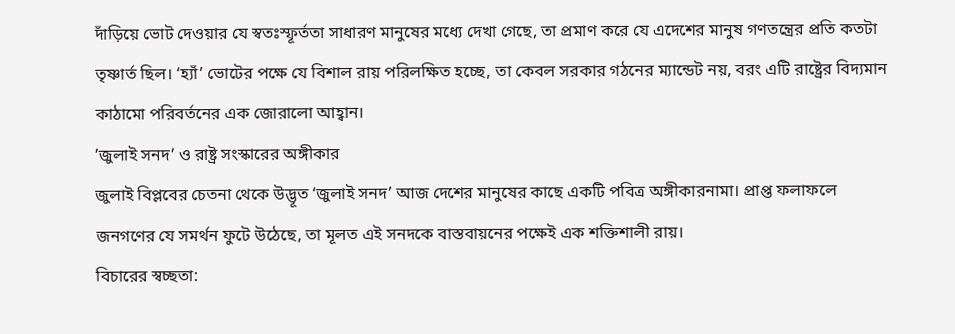দাঁড়িয়ে ভোট দেওয়ার যে স্বতঃস্ফূর্ততা সাধারণ মানুষের মধ্যে দেখা গেছে, তা প্রমাণ করে যে এদেশের মানুষ গণতন্ত্রের প্রতি কতটা তৃষ্ণার্ত ছিল। ‘হ্যাঁ’ ভোটের পক্ষে যে বিশাল রায় পরিলক্ষিত হচ্ছে, তা কেবল সরকার গঠনের ম্যান্ডেট নয়, বরং এটি রাষ্ট্রের বিদ্যমান কাঠামো পরিবর্তনের এক জোরালো আহ্বান।
’জুলাই সনদ’ ও রাষ্ট্র সংস্কারের অঙ্গীকার
জুলাই বিপ্লবের চেতনা থেকে উদ্ভূত ‘জুলাই সনদ’ আজ দেশের মানুষের কাছে একটি পবিত্র অঙ্গীকারনামা। প্রাপ্ত ফলাফলে জনগণের যে সমর্থন ফুটে উঠেছে, তা মূলত এই সনদকে বাস্তবায়নের পক্ষেই এক শক্তিশালী রায়।
বিচারের স্বচ্ছতা: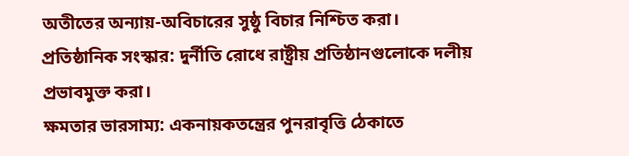অতীতের অন্যায়-অবিচারের সুষ্ঠু বিচার নিশ্চিত করা।
প্রতিষ্ঠানিক সংস্কার: দুর্নীতি রোধে রাষ্ট্রীয় প্রতিষ্ঠানগুলোকে দলীয় প্রভাবমুক্ত করা।
ক্ষমতার ভারসাম্য: একনায়কতন্ত্রের পুনরাবৃত্তি ঠেকাতে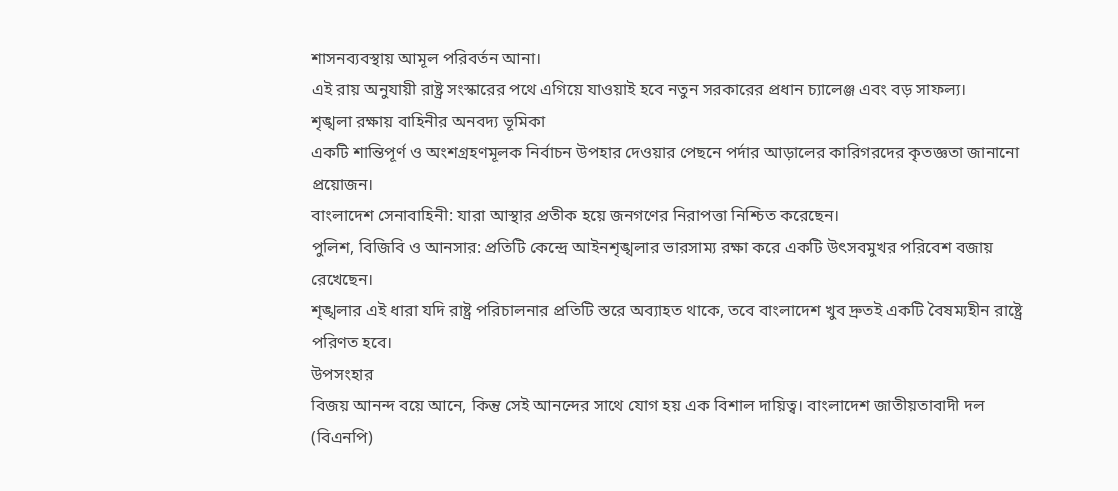শাসনব্যবস্থায় আমূল পরিবর্তন আনা।
এই রায় অনুযায়ী রাষ্ট্র সংস্কারের পথে এগিয়ে যাওয়াই হবে নতুন সরকারের প্রধান চ্যালেঞ্জ এবং বড় সাফল্য।
শৃঙ্খলা রক্ষায় বাহিনীর অনবদ্য ভূমিকা
একটি শান্তিপূর্ণ ও অংশগ্রহণমূলক নির্বাচন উপহার দেওয়ার পেছনে পর্দার আড়ালের কারিগরদের কৃতজ্ঞতা জানানো প্রয়োজন।
বাংলাদেশ সেনাবাহিনী: যারা আস্থার প্রতীক হয়ে জনগণের নিরাপত্তা নিশ্চিত করেছেন।
পুলিশ, বিজিবি ও আনসার: প্রতিটি কেন্দ্রে আইনশৃঙ্খলার ভারসাম্য রক্ষা করে একটি উৎসবমুখর পরিবেশ বজায় রেখেছেন।
শৃঙ্খলার এই ধারা যদি রাষ্ট্র পরিচালনার প্রতিটি স্তরে অব্যাহত থাকে, তবে বাংলাদেশ খুব দ্রুতই একটি বৈষম্যহীন রাষ্ট্রে পরিণত হবে।
উপসংহার
বিজয় আনন্দ বয়ে আনে, কিন্তু সেই আনন্দের সাথে যোগ হয় এক বিশাল দায়িত্ব। বাংলাদেশ জাতীয়তাবাদী দল (বিএনপি)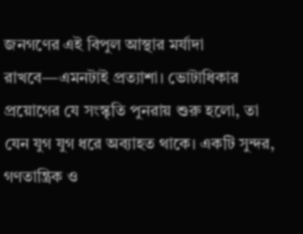জনগণের এই বিপুল আস্থার মর্যাদা রাখবে—এমনটাই প্রত্যাশা। ভোটাধিকার প্রয়োগের যে সংস্কৃতি পুনরায় শুরু হলো, তা যেন যুগ যুগ ধরে অব্যাহত থাকে। একটি সুন্দর, গণতান্ত্রিক ও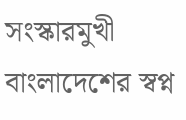সংস্কারমুখী বাংলাদেশের স্বপ্ন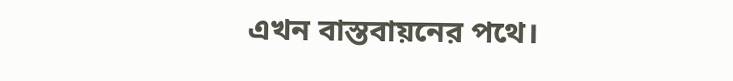এখন বাস্তবায়নের পথে।